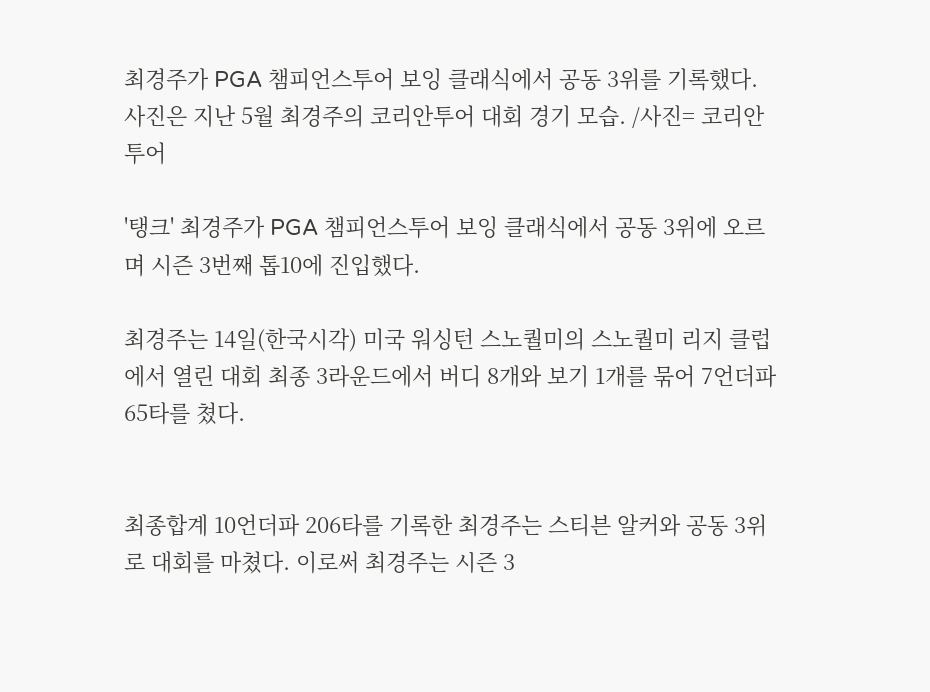최경주가 PGA 챔피언스투어 보잉 클래식에서 공동 3위를 기록했다. 사진은 지난 5월 최경주의 코리안투어 대회 경기 모습. /사진= 코리안투어

'탱크' 최경주가 PGA 챔피언스투어 보잉 클래식에서 공동 3위에 오르며 시즌 3번째 톱10에 진입했다.

최경주는 14일(한국시각) 미국 워싱턴 스노퀄미의 스노퀄미 리지 클럽에서 열린 대회 최종 3라운드에서 버디 8개와 보기 1개를 묶어 7언더파 65타를 쳤다.


최종합계 10언더파 206타를 기록한 최경주는 스티븐 알커와 공동 3위로 대회를 마쳤다. 이로써 최경주는 시즌 3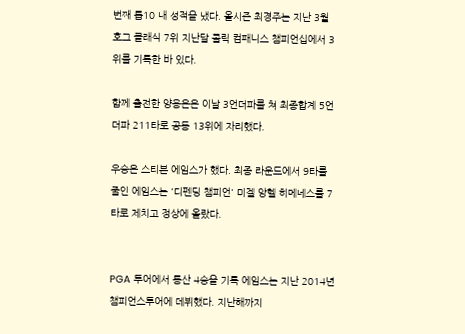번째 톱10 내 성적을 냈다. 올시즌 최경주는 지난 3월 호그 클래식 7위 지난달 콜릭 컴패니스 챔피언십에서 3위를 기록한 바 있다.

함께 출전한 양용은은 이날 3언더파를 쳐 최종합계 5언더파 211타로 공동 13위에 자리했다.

우승은 스티븐 에임스가 했다. 최종 라운드에서 9타를 줄인 에임스는 '디펜딩 챔피언' 미겔 앙헬 히메네스를 7타로 제치고 정상에 올랐다.


PGA 투어에서 통산 4승을 기록 에임스는 지난 2014년 챔피언스투어에 데뷔했다. 지난해까지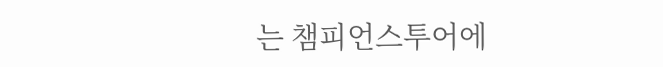는 챔피언스투어에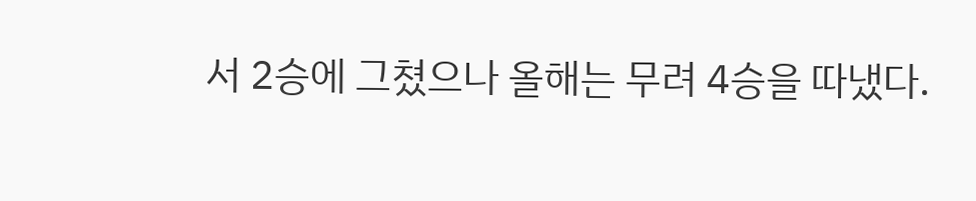서 2승에 그쳤으나 올해는 무려 4승을 따냈다.